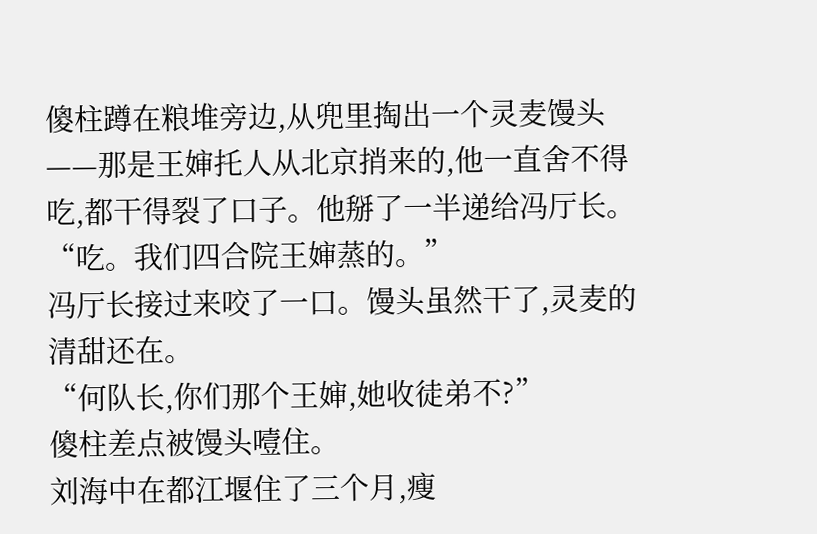傻柱蹲在粮堆旁边,从兜里掏出一个灵麦馒头——那是王婶托人从北京捎来的,他一直舍不得吃,都干得裂了口子。他掰了一半递给冯厅长。
“吃。我们四合院王婶蒸的。”
冯厅长接过来咬了一口。馒头虽然干了,灵麦的清甜还在。
“何队长,你们那个王婶,她收徒弟不?”
傻柱差点被馒头噎住。
刘海中在都江堰住了三个月,瘦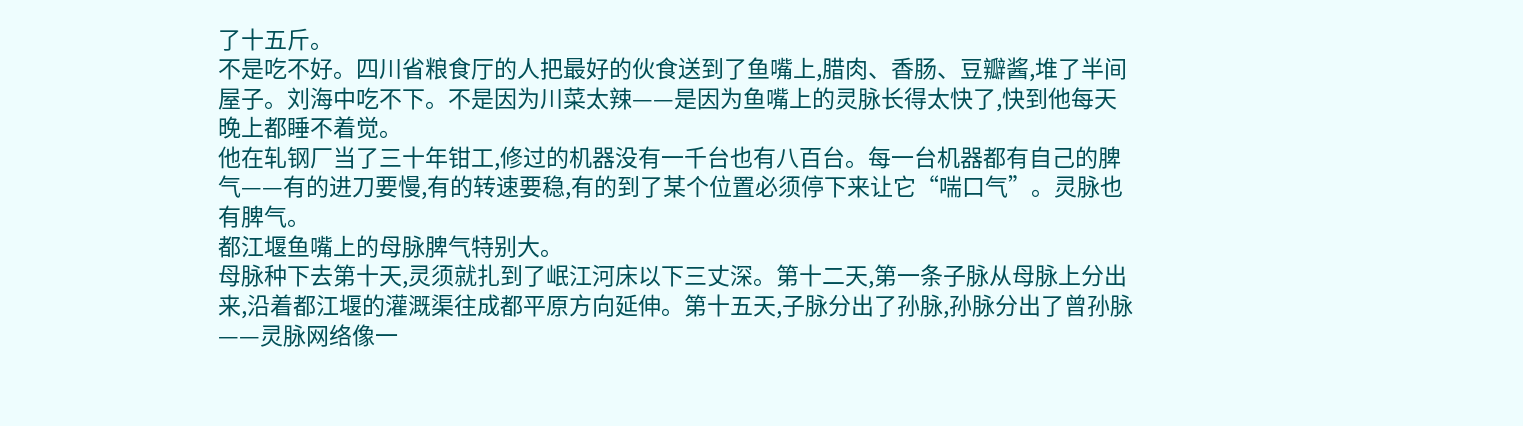了十五斤。
不是吃不好。四川省粮食厅的人把最好的伙食送到了鱼嘴上,腊肉、香肠、豆瓣酱,堆了半间屋子。刘海中吃不下。不是因为川菜太辣——是因为鱼嘴上的灵脉长得太快了,快到他每天晚上都睡不着觉。
他在轧钢厂当了三十年钳工,修过的机器没有一千台也有八百台。每一台机器都有自己的脾气——有的进刀要慢,有的转速要稳,有的到了某个位置必须停下来让它“喘口气”。灵脉也有脾气。
都江堰鱼嘴上的母脉脾气特别大。
母脉种下去第十天,灵须就扎到了岷江河床以下三丈深。第十二天,第一条子脉从母脉上分出来,沿着都江堰的灌溉渠往成都平原方向延伸。第十五天,子脉分出了孙脉,孙脉分出了曾孙脉——灵脉网络像一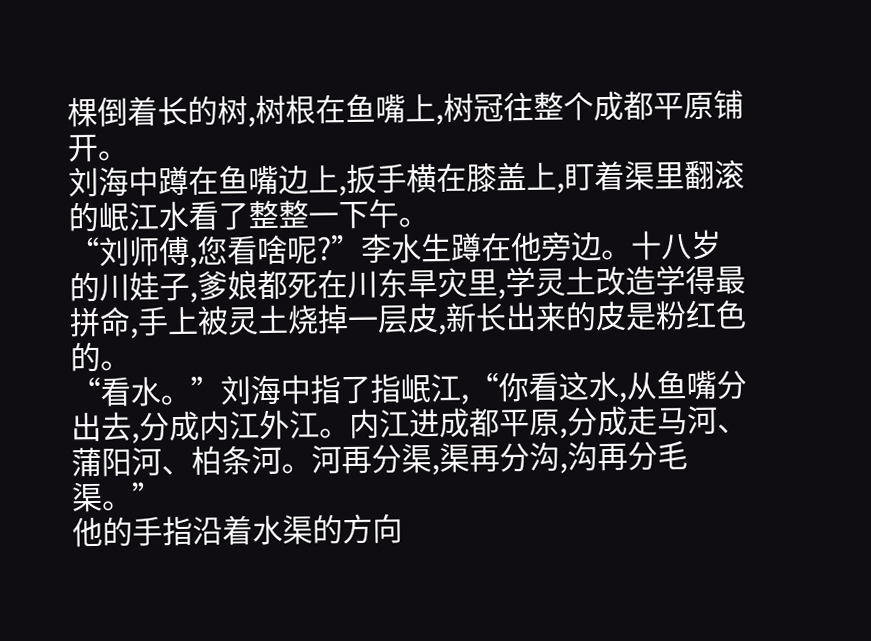棵倒着长的树,树根在鱼嘴上,树冠往整个成都平原铺开。
刘海中蹲在鱼嘴边上,扳手横在膝盖上,盯着渠里翻滚的岷江水看了整整一下午。
“刘师傅,您看啥呢?”李水生蹲在他旁边。十八岁的川娃子,爹娘都死在川东旱灾里,学灵土改造学得最拼命,手上被灵土烧掉一层皮,新长出来的皮是粉红色的。
“看水。”刘海中指了指岷江,“你看这水,从鱼嘴分出去,分成内江外江。内江进成都平原,分成走马河、蒲阳河、柏条河。河再分渠,渠再分沟,沟再分毛渠。”
他的手指沿着水渠的方向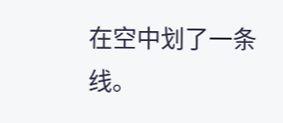在空中划了一条线。